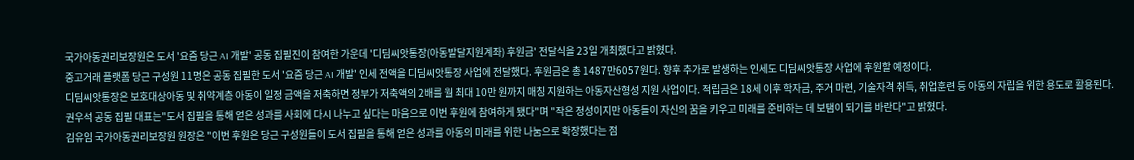국가아동권리보장원은 도서 '요즘 당근 AI 개발' 공동 집필진이 참여한 가운데 '디딤씨앗통장(아동발달지원계좌) 후원금' 전달식을 23일 개최했다고 밝혔다.
중고거래 플랫폼 당근 구성원 11명은 공동 집필한 도서 '요즘 당근 AI 개발' 인세 전액을 디딤씨앗통장 사업에 전달했다. 후원금은 총 1487만6057원다. 향후 추가로 발생하는 인세도 디딤씨앗통장 사업에 후원할 예정이다.
디딤씨앗통장은 보호대상아동 및 취약계층 아동이 일정 금액을 저축하면 정부가 저축액의 2배를 월 최대 10만 원까지 매칭 지원하는 아동자산형성 지원 사업이다. 적립금은 18세 이후 학자금, 주거 마련, 기술자격 취득, 취업훈련 등 아동의 자립을 위한 용도로 활용된다.
권우석 공동 집필 대표는"도서 집필을 통해 얻은 성과를 사회에 다시 나누고 싶다는 마음으로 이번 후원에 참여하게 됐다"며 "작은 정성이지만 아동들이 자신의 꿈을 키우고 미래를 준비하는 데 보탬이 되기를 바란다"고 밝혔다.
김유임 국가아동권리보장원 원장은 "이번 후원은 당근 구성원들이 도서 집필을 통해 얻은 성과를 아동의 미래를 위한 나눔으로 확장했다는 점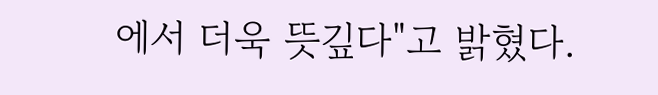에서 더욱 뜻깊다"고 밝혔다.